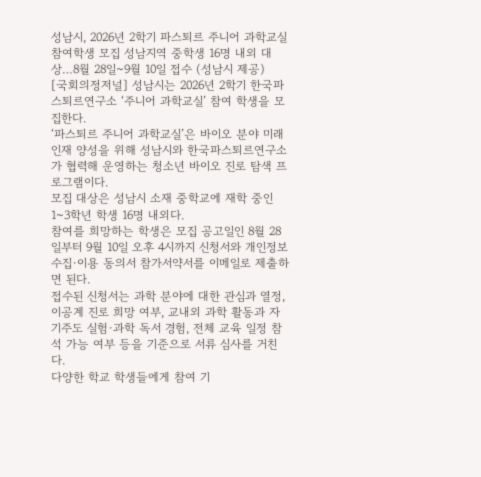성남시, 2026년 2학기 파스퇴르 주니어 과학교실 참여학생 모집 성남지역 중학생 16명 내외 대상…8월 28일~9월 10일 접수 (성남시 제공)
[국회의정저널] 성남시는 2026년 2학기 한국파스퇴르연구소 ‘주니어 과학교실’ 참여 학생을 모집한다.
‘파스퇴르 주니어 과학교실’은 바이오 분야 미래 인재 양성을 위해 성남시와 한국파스퇴르연구소가 협력해 운영하는 청소년 바이오 진로 탐색 프로그램이다.
모집 대상은 성남시 소재 중학교에 재학 중인 1~3학년 학생 16명 내외다.
참여를 희망하는 학생은 모집 공고일인 8월 28일부터 9월 10일 오후 4시까지 신청서와 개인정보 수집·이용 동의서 참가서약서를 이메일로 제출하면 된다.
접수된 신청서는 과학 분야에 대한 관심과 열정, 이공계 진로 희망 여부, 교내외 과학 활동과 자기주도 실험·과학 독서 경험, 전체 교육 일정 참석 가능 여부 등을 기준으로 서류 심사를 거친다.
다양한 학교 학생들에게 참여 기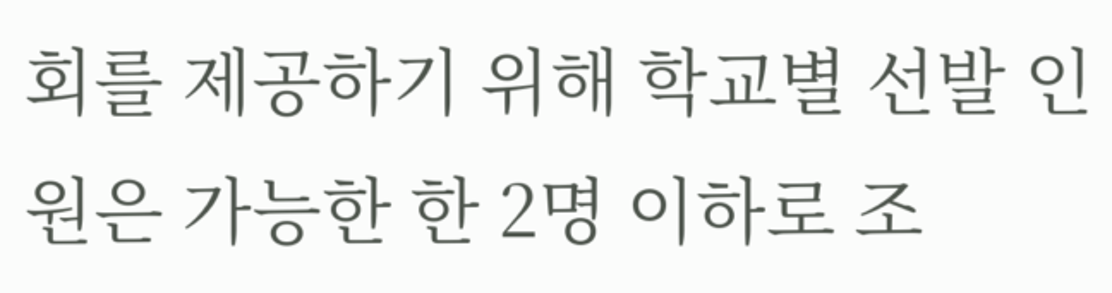회를 제공하기 위해 학교별 선발 인원은 가능한 한 2명 이하로 조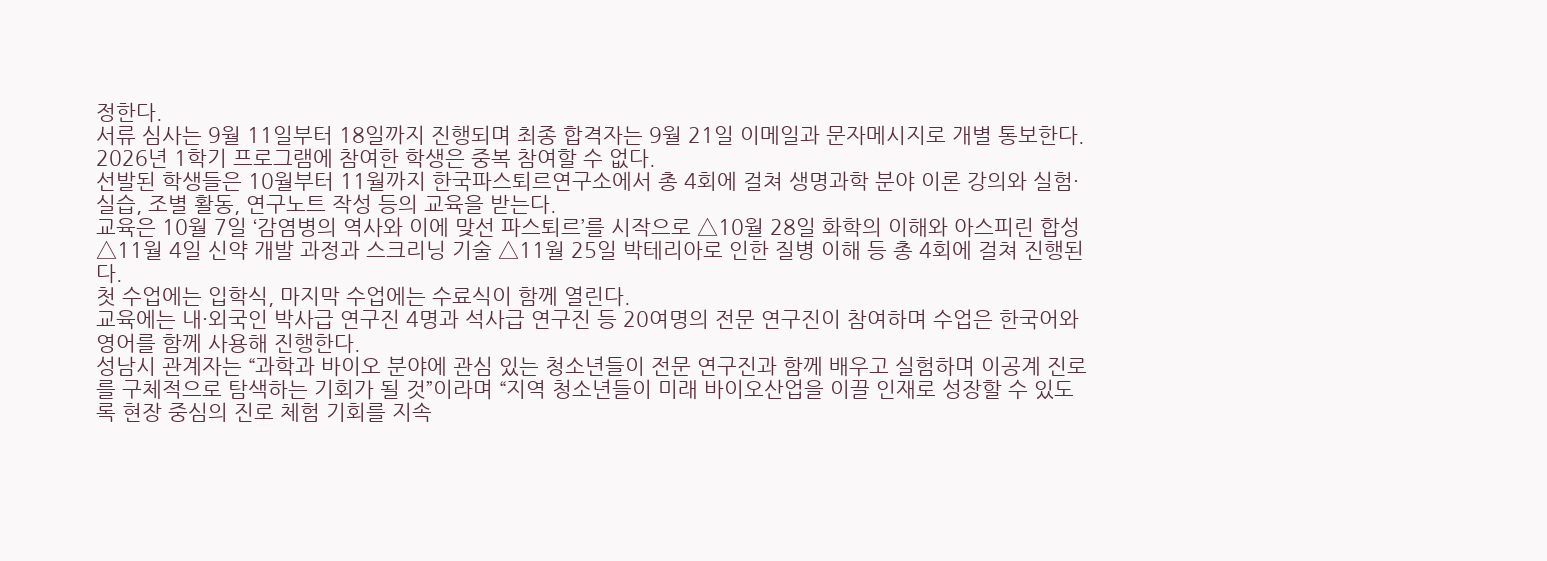정한다.
서류 심사는 9월 11일부터 18일까지 진행되며 최종 합격자는 9월 21일 이메일과 문자메시지로 개별 통보한다.
2026년 1학기 프로그램에 참여한 학생은 중복 참여할 수 없다.
선발된 학생들은 10월부터 11월까지 한국파스퇴르연구소에서 총 4회에 걸쳐 생명과학 분야 이론 강의와 실험·실습, 조별 활동, 연구노트 작성 등의 교육을 받는다.
교육은 10월 7일 ‘감염병의 역사와 이에 맞선 파스퇴르’를 시작으로 △10월 28일 화학의 이해와 아스피린 합성 △11월 4일 신약 개발 과정과 스크리닝 기술 △11월 25일 박테리아로 인한 질병 이해 등 총 4회에 걸쳐 진행된다.
첫 수업에는 입학식, 마지막 수업에는 수료식이 함께 열린다.
교육에는 내·외국인 박사급 연구진 4명과 석사급 연구진 등 20여명의 전문 연구진이 참여하며 수업은 한국어와 영어를 함께 사용해 진행한다.
성남시 관계자는 “과학과 바이오 분야에 관심 있는 청소년들이 전문 연구진과 함께 배우고 실험하며 이공계 진로를 구체적으로 탐색하는 기회가 될 것”이라며 “지역 청소년들이 미래 바이오산업을 이끌 인재로 성장할 수 있도록 현장 중심의 진로 체험 기회를 지속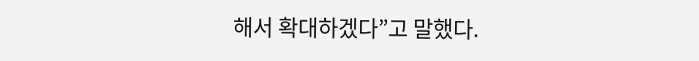해서 확대하겠다”고 말했다.